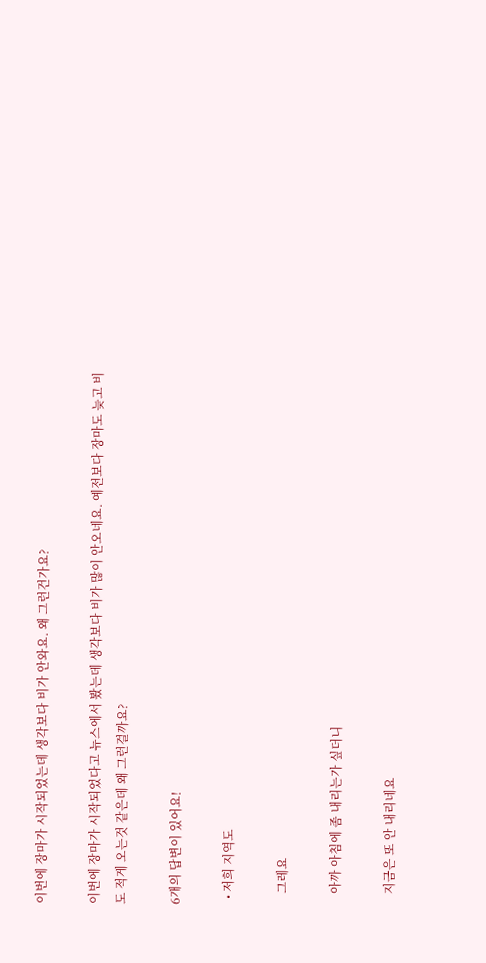이번에 장마가 시작되었는데 생각보다 비가 안와요. 왜 그런건가요?

이번에 장마가 시작되었다고 뉴스에서 봤는데 생각보다 비가 많이 안오네요. 예전보다 장마도 늦고 비도 적게 오는것 같은데 왜 그런걸까요?

6개의 답변이 있어요!

  • 저희 지역도

    그레요

    아까 아침에 좀 내리는가 싶더니

    지금은 또 안 내리네요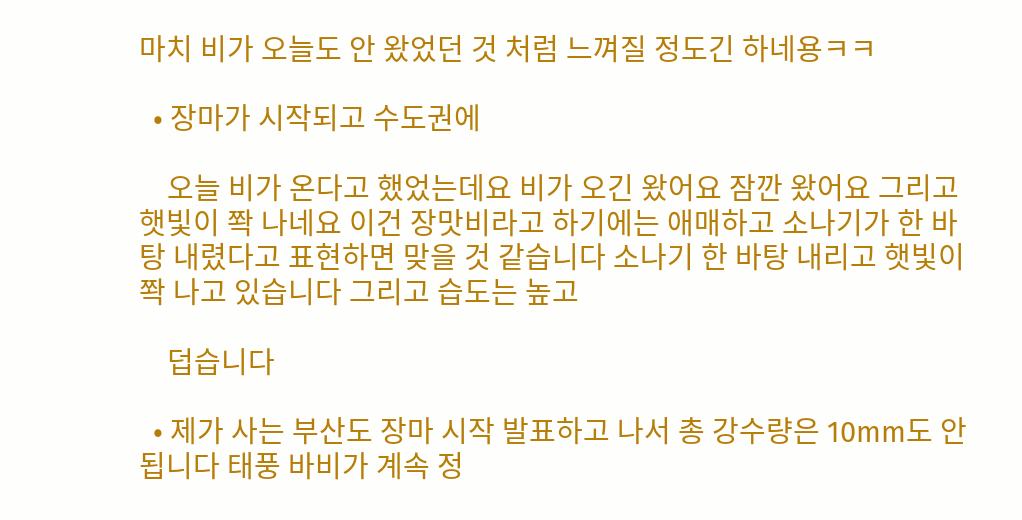마치 비가 오늘도 안 왔었던 것 처럼 느껴질 정도긴 하네용ㅋㅋ

  • 장마가 시작되고 수도권에

    오늘 비가 온다고 했었는데요 비가 오긴 왔어요 잠깐 왔어요 그리고 햇빛이 쫙 나네요 이건 장맛비라고 하기에는 애매하고 소나기가 한 바탕 내렸다고 표현하면 맞을 것 같습니다 소나기 한 바탕 내리고 햇빛이 쫙 나고 있습니다 그리고 습도는 높고

    덥습니다

  • 제가 사는 부산도 장마 시작 발표하고 나서 총 강수량은 10mm도 안됩니다 태풍 바비가 계속 정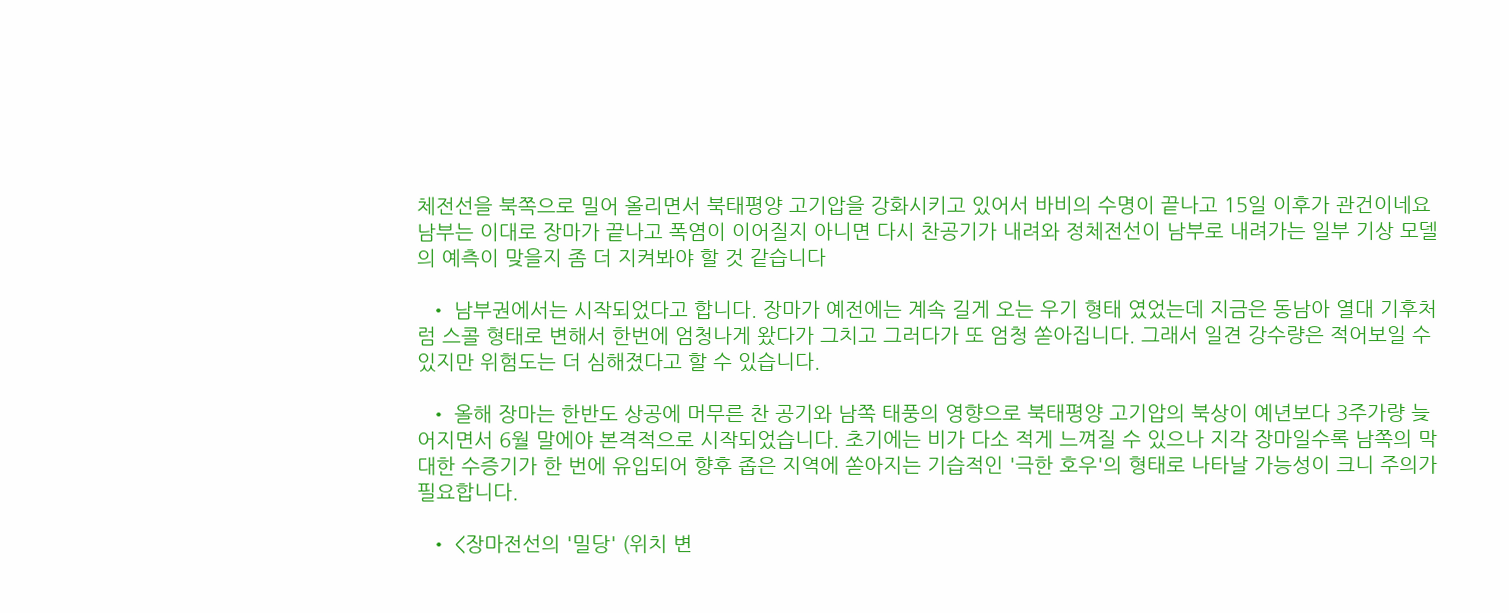체전선을 북쪽으로 밀어 올리면서 북태평양 고기압을 강화시키고 있어서 바비의 수명이 끝나고 15일 이후가 관건이네요 남부는 이대로 장마가 끝나고 폭염이 이어질지 아니면 다시 찬공기가 내려와 정체전선이 남부로 내려가는 일부 기상 모델의 예측이 맞을지 좀 더 지켜봐야 할 것 같습니다

  • 남부권에서는 시작되었다고 합니다. 장마가 예전에는 계속 길게 오는 우기 형태 였었는데 지금은 동남아 열대 기후처럼 스콜 형태로 변해서 한번에 엄청나게 왔다가 그치고 그러다가 또 엄청 쏟아집니다. 그래서 일견 강수량은 적어보일 수 있지만 위험도는 더 심해졌다고 할 수 있습니다.

  • 올해 장마는 한반도 상공에 머무른 찬 공기와 남쪽 태풍의 영향으로 북태평양 고기압의 북상이 예년보다 3주가량 늦어지면서 6월 말에야 본격적으로 시작되었습니다. 초기에는 비가 다소 적게 느껴질 수 있으나 지각 장마일수록 남쪽의 막대한 수증기가 한 번에 유입되어 향후 좁은 지역에 쏟아지는 기습적인 '극한 호우'의 형태로 나타날 가능성이 크니 주의가 필요합니다.

  • <장마전선의 '밀당' (위치 변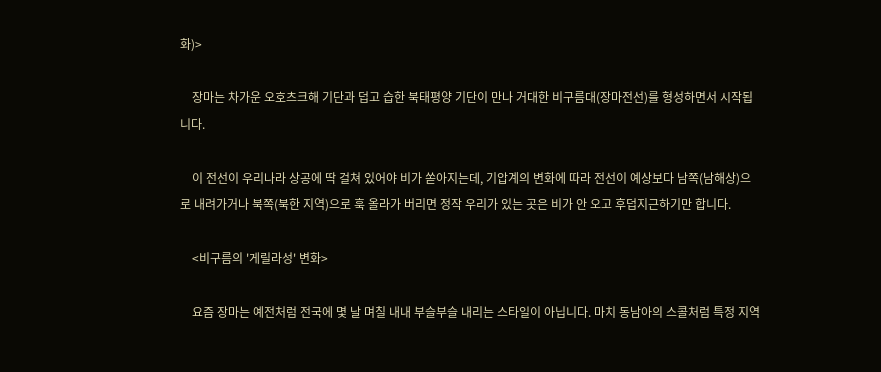화)>

    장마는 차가운 오호츠크해 기단과 덥고 습한 북태평양 기단이 만나 거대한 비구름대(장마전선)를 형성하면서 시작됩니다.

    이 전선이 우리나라 상공에 딱 걸쳐 있어야 비가 쏟아지는데, 기압계의 변화에 따라 전선이 예상보다 남쪽(남해상)으로 내려가거나 북쪽(북한 지역)으로 훅 올라가 버리면 정작 우리가 있는 곳은 비가 안 오고 후덥지근하기만 합니다.

    <비구름의 '게릴라성' 변화>

    요즘 장마는 예전처럼 전국에 몇 날 며칠 내내 부슬부슬 내리는 스타일이 아닙니다. 마치 동남아의 스콜처럼 특정 지역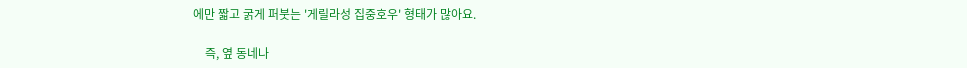에만 짧고 굵게 퍼붓는 '게릴라성 집중호우' 형태가 많아요.

    즉, 옆 동네나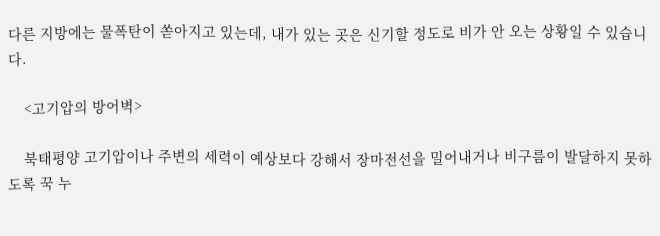다른 지방에는 물폭탄이 쏟아지고 있는데, 내가 있는 곳은 신기할 정도로 비가 안 오는 상황일 수 있습니다.

    <고기압의 방어벽>

    북태평양 고기압이나 주변의 세력이 예상보다 강해서 장마전선을 밀어내거나 비구름이 발달하지 못하도록 꾹 누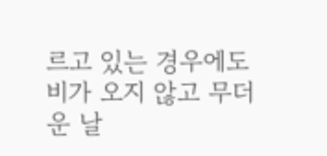르고 있는 경우에도 비가 오지 않고 무더운 날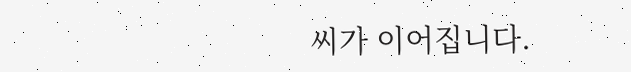씨가 이어집니다.